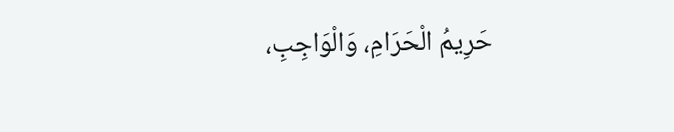حَرِيمُ الْحَرَامِ، وَالْوَاجِبِ،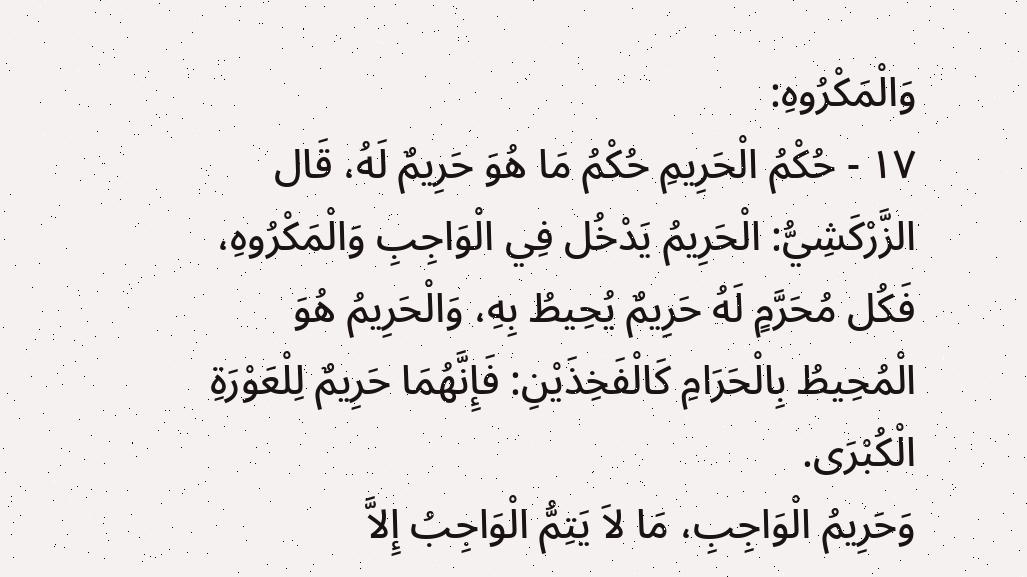وَالْمَكْرُوهِ:
١٧ - حُكْمُ الْحَرِيمِ حُكْمُ مَا هُوَ حَرِيمٌ لَهُ، قَال الزَّرْكَشِيُّ: الْحَرِيمُ يَدْخُل فِي الْوَاجِبِ وَالْمَكْرُوهِ، فَكُل مُحَرَّمٍ لَهُ حَرِيمٌ يُحِيطُ بِهِ، وَالْحَرِيمُ هُوَ الْمُحِيطُ بِالْحَرَامِ كَالْفَخِذَيْنِ: فَإِنَّهُمَا حَرِيمٌ لِلْعَوْرَةِ الْكُبْرَى.
وَحَرِيمُ الْوَاجِبِ، مَا لاَ يَتِمُّ الْوَاجِبُ إِلاَّ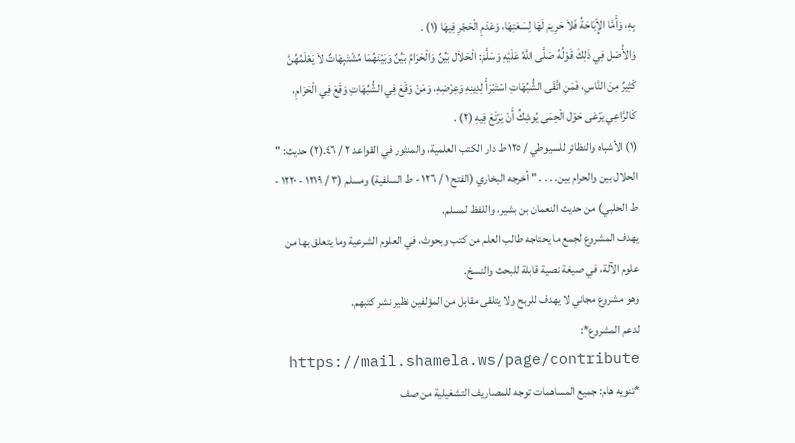بِهِ، وَأَمَّا الإِْبَاحَةُ فَلاَ حَرِيمَ لَهَا لِسَعَتِهَا، وَعَدَمِ الْحَجْرِ فِيهَا (١) .
وَالأَْصْل فِي ذَلِكَ قَوْلُهُ صَلَّى اللَّهُ عَلَيْهِ وَسَلَّمَ: الْحَلاَل بَيِّنٌ وَالْحَرَامُ بَيِّنٌ وَبَيْنَهُمَا مُشْتَبِهَاتٌ لاَ يَعْلَمُهُنَّ كَثِيرٌ مِنَ النَّاسِ، فَمَنِ اتَّقَى الشُّبُهَاتِ اسْتَبْرَأَ لِدِينِهِ وَعِرْضِهِ، وَمَنْ وَقَعَ فِي الشُّبُهَاتِ وَقَعَ فِي الْحَرَامِ، كَالرَّاعِي يَرْعَى حَوْل الْحِمَى يُوشِكُ أَنْ يَرْتَعَ فِيهِ (٢) .
(١) الأشباه والنظائر للسيوطي / ١٢٥ ط دار الكتب العلمية، والمنثور في القواعد ٢ / ٤٦.(٢) حديث: " الحلال بين والحرام بين. . . . " أخرجه البخاري (الفتح ١ / ١٢٦ - ط السلفية) ومسلم (٣ / ١٢١٩ - ١٢٢٠ - ط الحلبي) من حديث النعمان بن بشير، واللفظ لمسلم.
يهدف المشروع لجمع ما يحتاجه طالب العلم من كتب وبحوث، في العلوم الشرعية وما يتعلق بها من علوم الآلة، في صيغة نصية قابلة للبحث والنسخ.
وهو مشروع مجاني لا يهدف للربح ولا يتلقى مقابل من المؤلفين نظير نشر كتبهم.
لدعم المشروع*: https://mail.shamela.ws/page/contribute
*تنويه هام: جميع المساهمات توجه للمصاريف التشغيلية من صف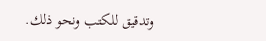وتدقيق للكتب ونحو ذلك.